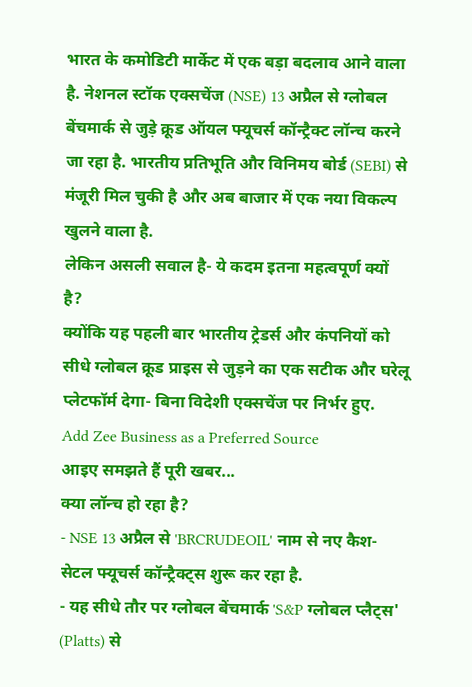भारत के कमोडिटी मार्केट में एक बड़ा बदलाव आने वाला है. नेशनल स्टॉक एक्सचेंज (NSE) 13 अप्रैल से ग्लोबल बेंचमार्क से जुड़े क्रूड ऑयल फ्यूचर्स कॉन्ट्रैक्ट लॉन्च करने जा रहा है. भारतीय प्रतिभूति और विनिमय बोर्ड (SEBI) से मंजूरी मिल चुकी है और अब बाजार में एक नया विकल्प खुलने वाला है.
लेकिन असली सवाल है- ये कदम इतना महत्वपूर्ण क्यों है?
क्योंकि यह पहली बार भारतीय ट्रेडर्स और कंपनियों को सीधे ग्लोबल क्रूड प्राइस से जुड़ने का एक सटीक और घरेलू प्लेटफॉर्म देगा- बिना विदेशी एक्सचेंज पर निर्भर हुए.
Add Zee Business as a Preferred Source
आइए समझते हैं पूरी खबर...
क्या लॉन्च हो रहा है?
- NSE 13 अप्रैल से 'BRCRUDEOIL' नाम से नए कैश-सेटल फ्यूचर्स कॉन्ट्रैक्ट्स शुरू कर रहा है.
- यह सीधे तौर पर ग्लोबल बेंचमार्क 'S&P ग्लोबल प्लैट्स' (Platts) से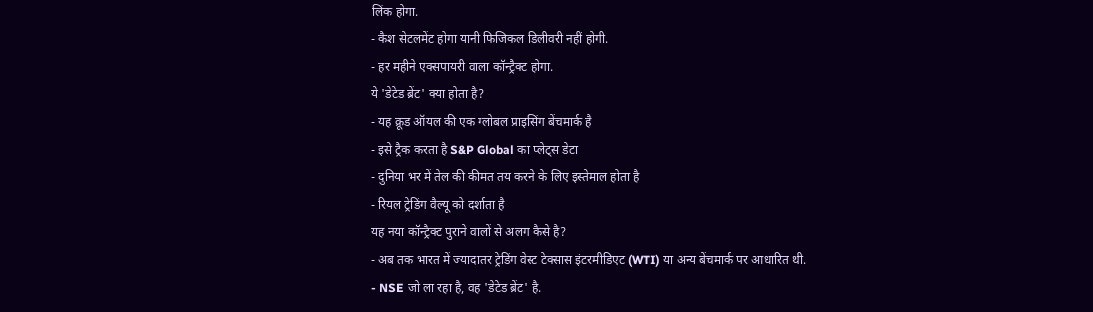लिंक होगा.
- कैश सेटलमेंट होगा यानी फिजिकल डिलीवरी नहीं होगी.
- हर महीने एक्सपायरी वाला कॉन्ट्रैक्ट होगा.
ये 'डेटेड ब्रेंट' क्या होता है?
- यह क्रूड ऑयल की एक ग्लोबल प्राइसिंग बेंचमार्क है
- इसे ट्रैक करता है S&P Global का प्लेट्स डेटा
- दुनिया भर में तेल की कीमत तय करने के लिए इस्तेमाल होता है
- रियल ट्रेडिंग वैल्यू को दर्शाता है
यह नया कॉन्ट्रैक्ट पुराने वालों से अलग कैसे है?
- अब तक भारत में ज्यादातर ट्रेडिंग वेस्ट टेक्सास इंटरमीडिएट (WTI) या अन्य बेंचमार्क पर आधारित थी.
- NSE जो ला रहा है, वह 'डेटेड ब्रेंट' है.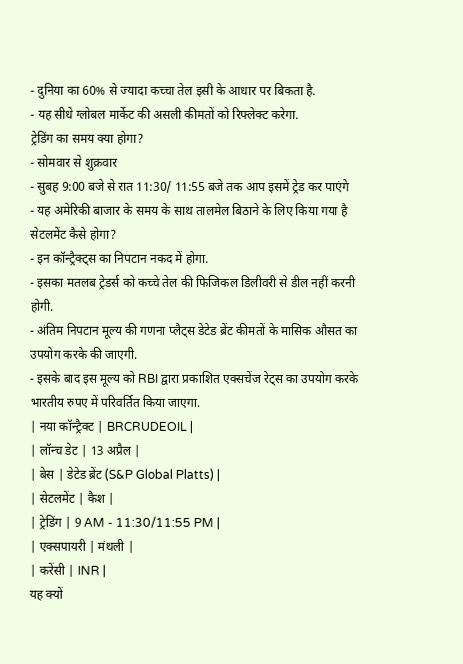- दुनिया का 60% से ज्यादा कच्चा तेल इसी के आधार पर बिकता है.
- यह सीधे ग्लोबल मार्केट की असली कीमतों को रिफ्लेक्ट करेगा.
ट्रेडिंग का समय क्या होगा?
- सोमवार से शुक्रवार
- सुबह 9:00 बजे से रात 11:30/ 11:55 बजे तक आप इसमें ट्रेड कर पाएंगे
- यह अमेरिकी बाजार के समय के साथ तालमेल बिठाने के लिए किया गया है
सेटलमेंट कैसे होगा?
- इन कॉन्ट्रैक्ट्स का निपटान नकद में होगा.
- इसका मतलब ट्रेडर्स को कच्चे तेल की फिजिकल डिलीवरी से डील नहीं करनी होगी.
- अंतिम निपटान मूल्य की गणना प्लैट्स डेटेड ब्रेंट कीमतों के मासिक औसत का उपयोग करके की जाएगी.
- इसके बाद इस मूल्य को RBI द्वारा प्रकाशित एक्सचेंज रेट्स का उपयोग करके भारतीय रुपए में परिवर्तित किया जाएगा.
| नया कॉन्ट्रैक्ट | BRCRUDEOIL |
| लॉन्च डेट | 13 अप्रैल |
| बेस | डेटेड ब्रेंट (S&P Global Platts) |
| सेटलमेंट | कैश |
| ट्रेडिंग | 9 AM - 11:30/11:55 PM |
| एक्सपायरी | मंथली |
| करेंसी | INR |
यह क्यों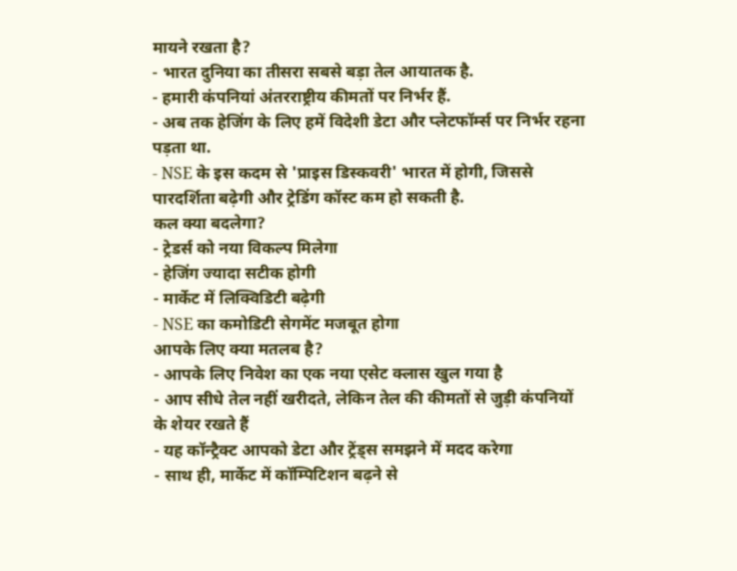मायने रखता है?
- भारत दुनिया का तीसरा सबसे बड़ा तेल आयातक है.
- हमारी कंपनियां अंतरराष्ट्रीय कीमतों पर निर्भर हैं.
- अब तक हेजिंग के लिए हमें विदेशी डेटा और प्लेटफॉर्म्स पर निर्भर रहना पड़ता था.
- NSE के इस कदम से 'प्राइस डिस्कवरी' भारत में होगी, जिससे पारदर्शिता बढ़ेगी और ट्रेडिंग कॉस्ट कम हो सकती है.
कल क्या बदलेगा?
- ट्रेडर्स को नया विकल्प मिलेगा
- हेजिंग ज्यादा सटीक होगी
- मार्केट में लिक्विडिटी बढ़ेगी
- NSE का कमोडिटी सेगमेंट मजबूत होगा
आपके लिए क्या मतलब है?
- आपके लिए निवेश का एक नया एसेट क्लास खुल गया है
- आप सीधे तेल नहीं खरीदते, लेकिन तेल की कीमतों से जुड़ी कंपनियों के शेयर रखते हैं
- यह कॉन्ट्रैक्ट आपको डेटा और ट्रेंड्स समझने में मदद करेगा
- साथ ही, मार्केट में कॉम्पिटिशन बढ़ने से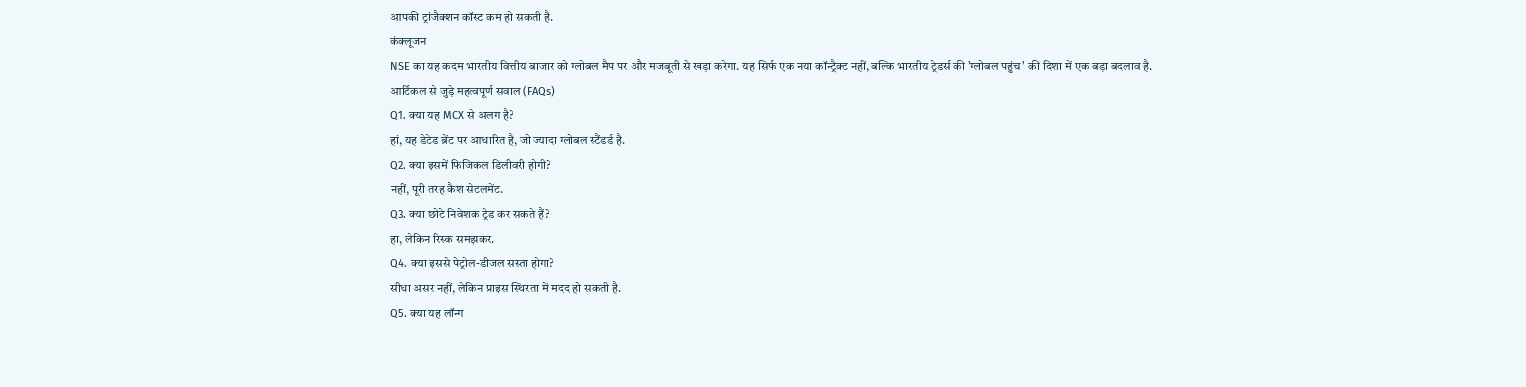आपकी ट्रांजैक्शन कॉस्ट कम हो सकती है.
कंक्लूजन
NSE का यह कदम भारतीय वित्तीय बाजार को ग्लोबल मैप पर और मजबूती से खड़ा करेगा. यह सिर्फ एक नया कॉन्ट्रैक्ट नहीं, बल्कि भारतीय ट्रेडर्स की 'ग्लोबल पहुंच' की दिशा में एक बड़ा बदलाव है.
आर्टिकल से जुड़े महत्वपूर्ण सवाल (FAQs)
Q1. क्या यह MCX से अलग है?
हां, यह डेटेड ब्रेंट पर आधारित है, जो ज्यादा ग्लोबल स्टैंडर्ड है.
Q2. क्या इसमें फिजिकल डिलीवरी होगी?
नहीं, पूरी तरह कैश सेटलमेंट.
Q3. क्या छोटे निवेशक ट्रेड कर सकते हैं?
हा, लेकिन रिस्क समझकर.
Q4. क्या इससे पेट्रोल-डीजल सस्ता होगा?
सीधा असर नहीं, लेकिन प्राइस स्थिरता में मदद हो सकती है.
Q5. क्या यह लॉन्ग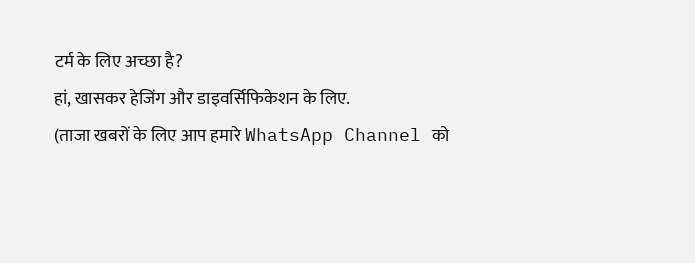टर्म के लिए अच्छा है?
हां, खासकर हेजिंग और डाइवर्सिफिकेशन के लिए.
(ताजा खबरों के लिए आप हमारे WhatsApp Channel को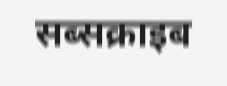सब्सक्राइब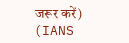जरूर करें)
(IANS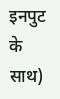इनपुट के साथ)